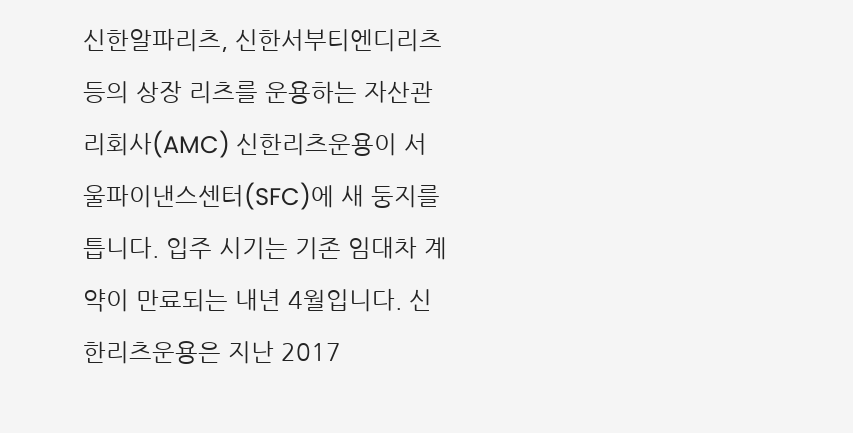신한알파리츠, 신한서부티엔디리츠 등의 상장 리츠를 운용하는 자산관리회사(AMC) 신한리츠운용이 서울파이낸스센터(SFC)에 새 둥지를 틉니다. 입주 시기는 기존 임대차 계약이 만료되는 내년 4월입니다. 신한리츠운용은 지난 2017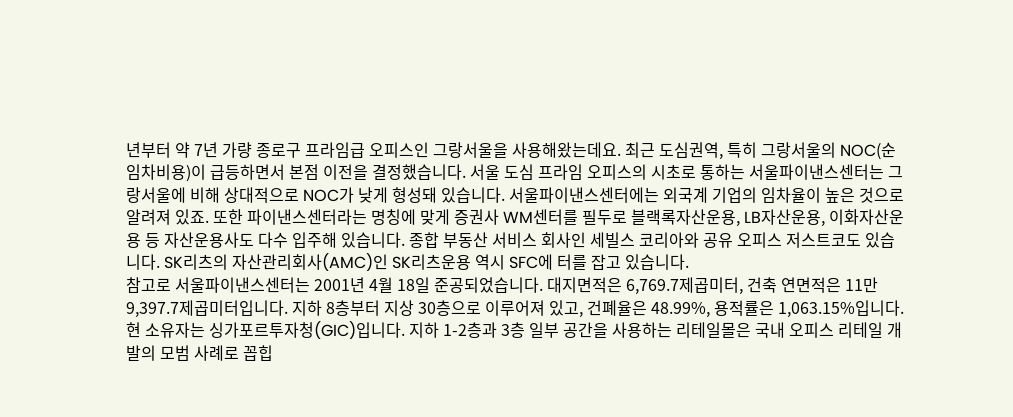년부터 약 7년 가량 종로구 프라임급 오피스인 그랑서울을 사용해왔는데요. 최근 도심권역, 특히 그랑서울의 NOC(순임차비용)이 급등하면서 본점 이전을 결정했습니다. 서울 도심 프라임 오피스의 시초로 통하는 서울파이낸스센터는 그랑서울에 비해 상대적으로 NOC가 낮게 형성돼 있습니다. 서울파이낸스센터에는 외국계 기업의 임차율이 높은 것으로 알려져 있죠. 또한 파이낸스센터라는 명칭에 맞게 증권사 WM센터를 필두로 블랙록자산운용, LB자산운용, 이화자산운용 등 자산운용사도 다수 입주해 있습니다. 종합 부동산 서비스 회사인 세빌스 코리아와 공유 오피스 저스트코도 있습니다. SK리츠의 자산관리회사(AMC)인 SK리츠운용 역시 SFC에 터를 잡고 있습니다.
참고로 서울파이낸스센터는 2001년 4월 18일 준공되었습니다. 대지면적은 6,769.7제곱미터, 건축 연면적은 11만9,397.7제곱미터입니다. 지하 8층부터 지상 30층으로 이루어져 있고, 건폐율은 48.99%, 용적률은 1,063.15%입니다. 현 소유자는 싱가포르투자청(GIC)입니다. 지하 1-2층과 3층 일부 공간을 사용하는 리테일몰은 국내 오피스 리테일 개발의 모범 사례로 꼽힙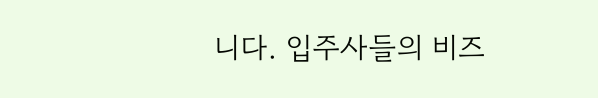니다. 입주사들의 비즈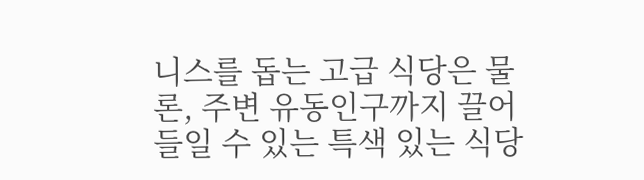니스를 돕는 고급 식당은 물론, 주변 유동인구까지 끌어들일 수 있는 특색 있는 식당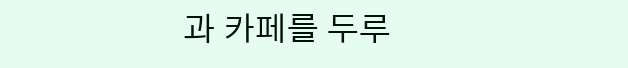과 카페를 두루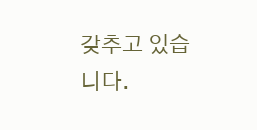갖추고 있습니다.